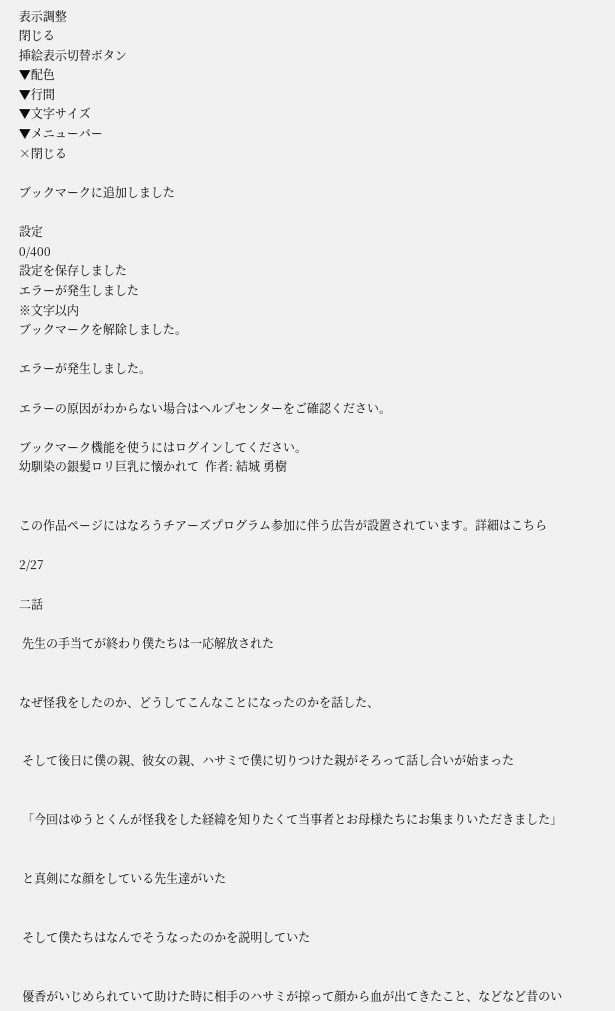表示調整
閉じる
挿絵表示切替ボタン
▼配色
▼行間
▼文字サイズ
▼メニューバー
×閉じる

ブックマークに追加しました

設定
0/400
設定を保存しました
エラーが発生しました
※文字以内
ブックマークを解除しました。

エラーが発生しました。

エラーの原因がわからない場合はヘルプセンターをご確認ください。

ブックマーク機能を使うにはログインしてください。
幼馴染の銀髪ロリ巨乳に懐かれて  作者: 結城 勇樹


この作品ページにはなろうチアーズプログラム参加に伴う広告が設置されています。詳細はこちら

2/27

二話

 先生の手当てが終わり僕たちは一応解放された


なぜ怪我をしたのか、どうしてこんなことになったのかを話した、


 そして後日に僕の親、彼女の親、ハサミで僕に切りつけた親がそろって話し合いが始まった


 「今回はゆうとくんが怪我をした経緯を知りたくて当事者とお母様たちにお集まりいただきました」


 と真剣にな顔をしている先生達がいた


 そして僕たちはなんでそうなったのかを説明していた


 優香がいじめられていて助けた時に相手のハサミが掠って顔から血が出てきたこと、などなど昔のい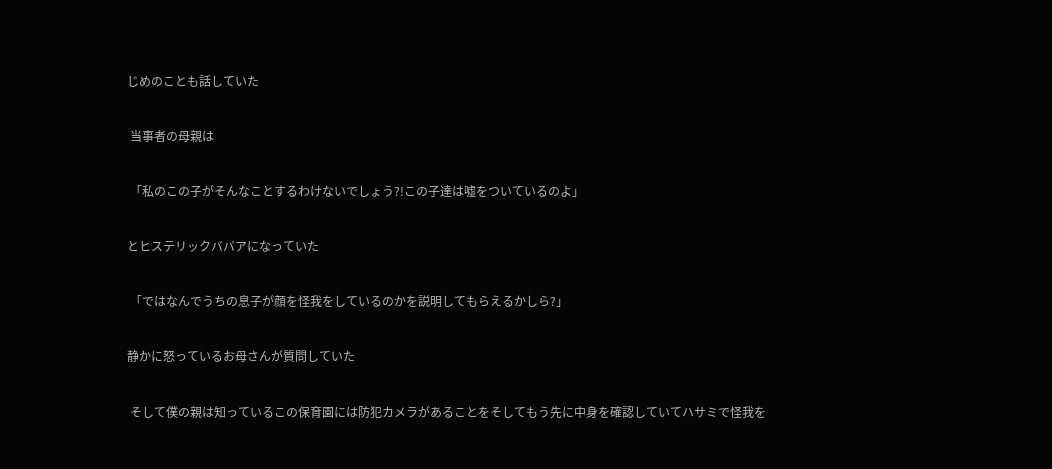じめのことも話していた


 当事者の母親は


 「私のこの子がそんなことするわけないでしょう?!この子達は嘘をついているのよ」


とヒステリックババアになっていた


 「ではなんでうちの息子が顔を怪我をしているのかを説明してもらえるかしら?」


静かに怒っているお母さんが質問していた


 そして僕の親は知っているこの保育園には防犯カメラがあることをそしてもう先に中身を確認していてハサミで怪我を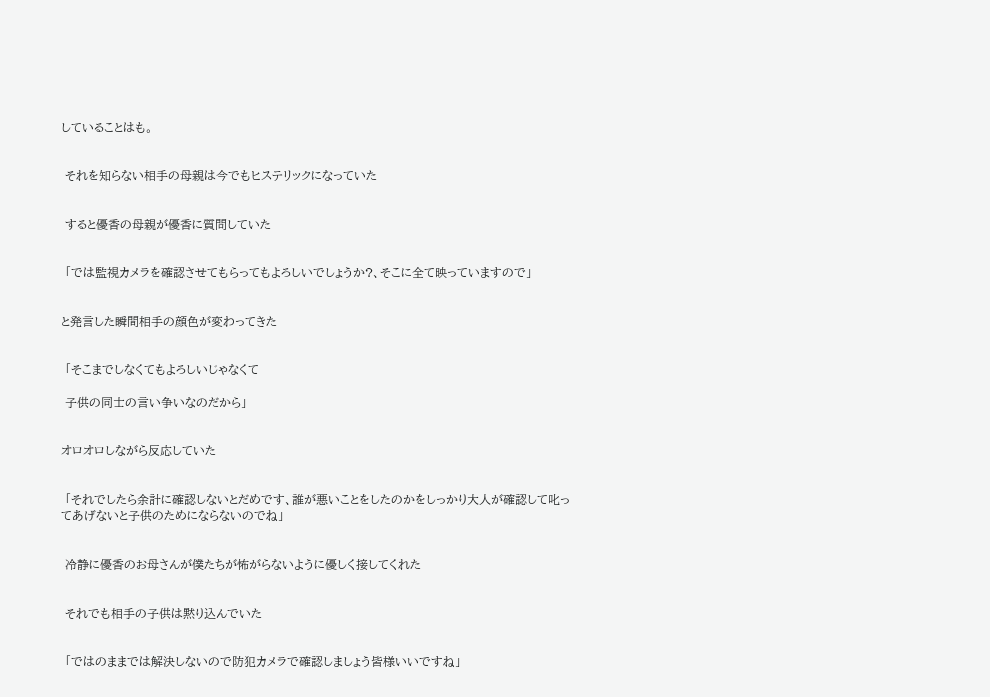していることはも。


 それを知らない相手の母親は今でもヒステリックになっていた


 すると優香の母親が優香に質問していた


 「では監視カメラを確認させてもらってもよろしいでしょうか?、そこに全て映っていますので」


と発言した瞬間相手の顔色が変わってきた


 「そこまでしなくてもよろしいじゃなくて

 子供の同士の言い争いなのだから」


オロオロしながら反応していた


 「それでしたら余計に確認しないとだめです、誰が悪いことをしたのかをしっかり大人が確認して叱ってあげないと子供のためにならないのでね」


 冷静に優香のお母さんが僕たちが怖がらないように優しく接してくれた


 それでも相手の子供は黙り込んでいた


 「ではのままでは解決しないので防犯カメラで確認しましょう皆様いいですね」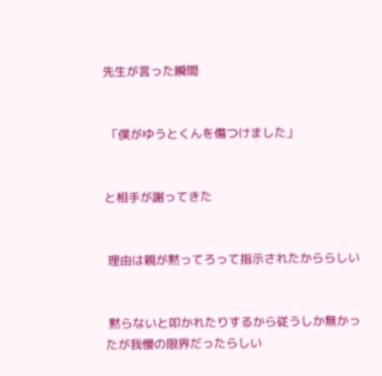先生が言った瞬間


 「僕がゆうとくんを傷つけました」


と相手が謝ってきた


 理由は親が黙ってろって指示されたかららしい


 黙らないと叩かれたりするから従うしか無かったが我慢の限界だったらしい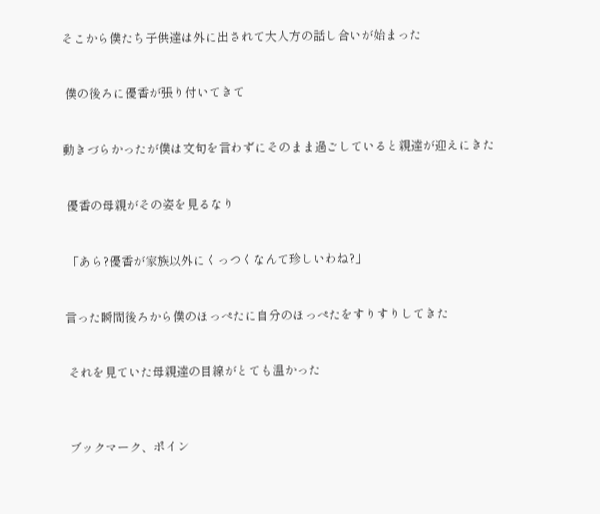そこから僕たち子供達は外に出されて大人方の話し合いが始まった


 僕の後ろに優香が張り付いてきて


動きづらかったが僕は文句を言わずにそのまま過ごしていると親達が迎えにきた


 優香の母親がその姿を見るなり


 「あら?優香が家族以外にくっつくなんて珍しいわね?」


言った瞬間後ろから僕のほっぺたに自分のほっぺたをすりすりしてきた


 それを見ていた母親達の目線がとても温かった



 ブックマーク、ポイン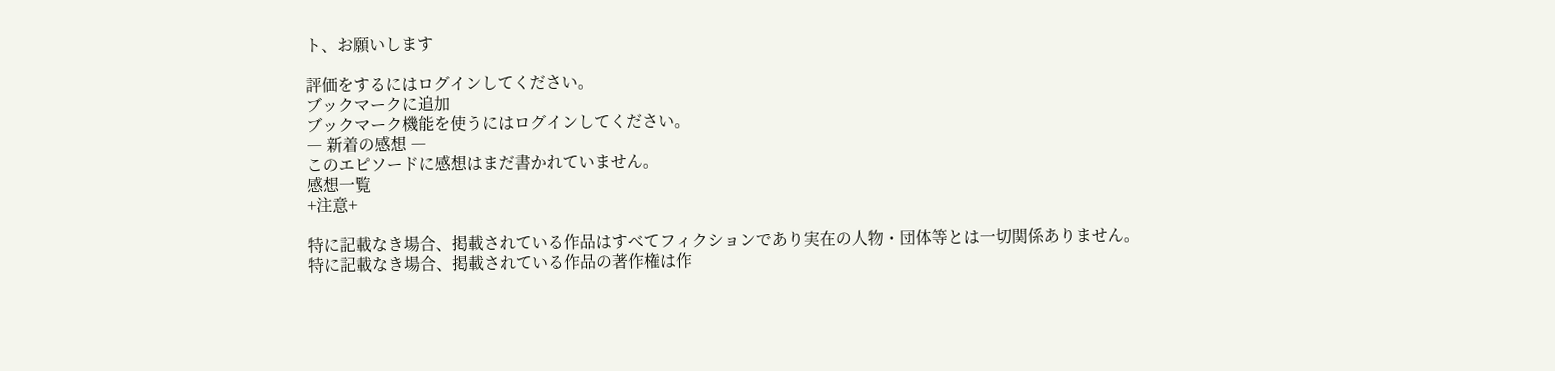ト、お願いします

評価をするにはログインしてください。
ブックマークに追加
ブックマーク機能を使うにはログインしてください。
― 新着の感想 ―
このエピソードに感想はまだ書かれていません。
感想一覧
+注意+

特に記載なき場合、掲載されている作品はすべてフィクションであり実在の人物・団体等とは一切関係ありません。
特に記載なき場合、掲載されている作品の著作権は作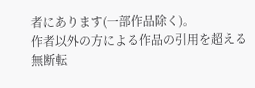者にあります(一部作品除く)。
作者以外の方による作品の引用を超える無断転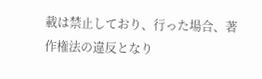載は禁止しており、行った場合、著作権法の違反となり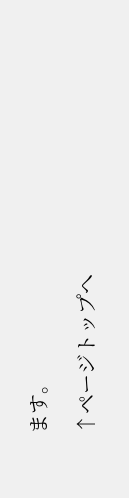ます。

↑ページトップへ